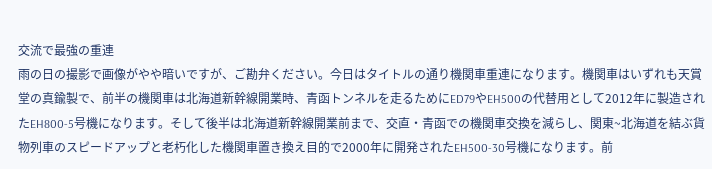交流で最強の重連
雨の日の撮影で画像がやや暗いですが、ご勘弁ください。今日はタイトルの通り機関車重連になります。機関車はいずれも天賞堂の真鍮製で、前半の機関車は北海道新幹線開業時、青函トンネルを走るためにED79やEH500の代替用として2012年に製造されたEH800-5号機になります。そして後半は北海道新幹線開業前まで、交直・青函での機関車交換を減らし、関東~北海道を結ぶ貨物列車のスピードアップと老朽化した機関車置き換え目的で2000年に開発されたEH500-30号機になります。前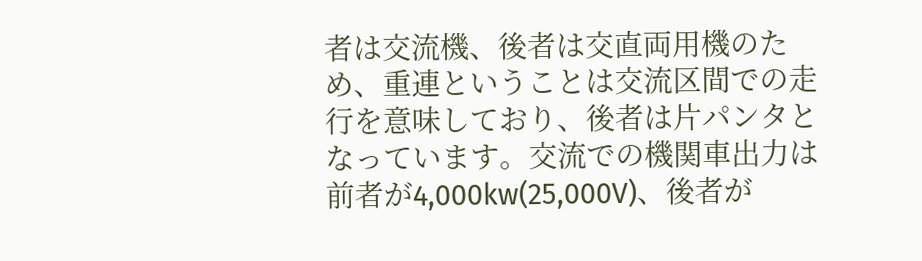者は交流機、後者は交直両用機のため、重連ということは交流区間での走行を意味しており、後者は片パンタとなっています。交流での機関車出力は前者が4,000kw(25,000V)、後者が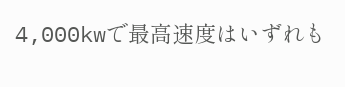4,000kwで最高速度はいずれも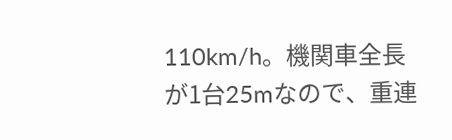110km/h。機関車全長が1台25mなので、重連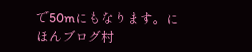で50mにもなります。にほんブログ村